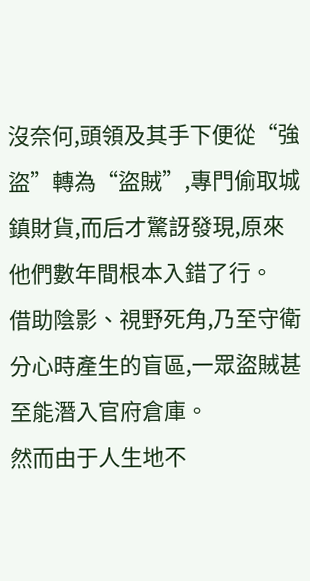沒奈何,頭領及其手下便從“強盜”轉為“盜賊”,專門偷取城鎮財貨,而后才驚訝發現,原來他們數年間根本入錯了行。
借助陰影、視野死角,乃至守衛分心時產生的盲區,一眾盜賊甚至能潛入官府倉庫。
然而由于人生地不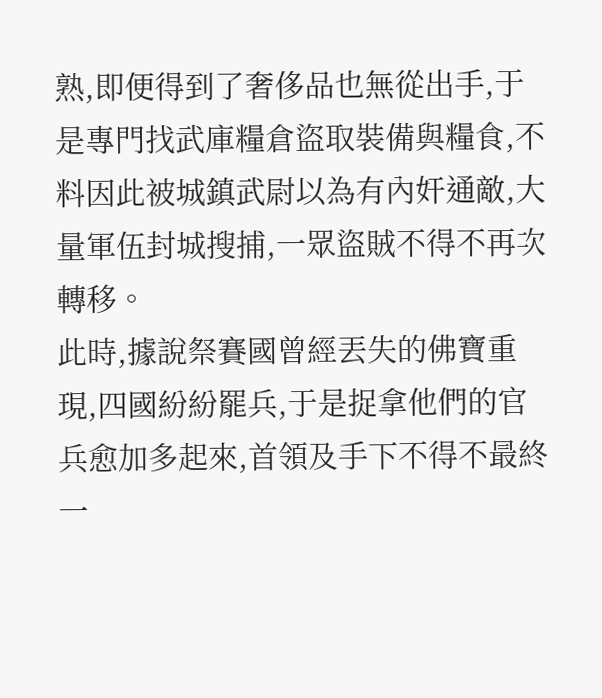熟,即便得到了奢侈品也無從出手,于是專門找武庫糧倉盜取裝備與糧食,不料因此被城鎮武尉以為有內奸通敵,大量軍伍封城搜捕,一眾盜賊不得不再次轉移。
此時,據說祭賽國曾經丟失的佛寶重現,四國紛紛罷兵,于是捉拿他們的官兵愈加多起來,首領及手下不得不最終一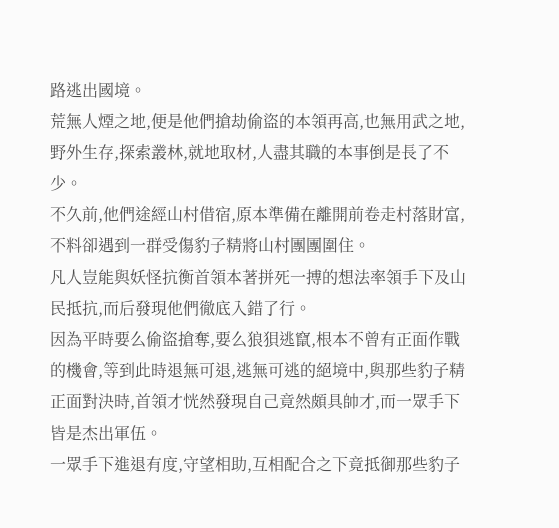路逃出國境。
荒無人煙之地,便是他們搶劫偷盜的本領再高,也無用武之地,野外生存,探索叢林,就地取材,人盡其職的本事倒是長了不少。
不久前,他們途經山村借宿,原本準備在離開前卷走村落財富,不料卻遇到一群受傷豹子精將山村團團圍住。
凡人豈能與妖怪抗衡首領本著拼死一搏的想法率領手下及山民抵抗,而后發現他們徹底入錯了行。
因為平時要么偷盜搶奪,要么狼狽逃竄,根本不曾有正面作戰的機會,等到此時退無可退,逃無可逃的絕境中,與那些豹子精正面對決時,首領才恍然發現自己竟然頗具帥才,而一眾手下皆是杰出軍伍。
一眾手下進退有度,守望相助,互相配合之下竟抵御那些豹子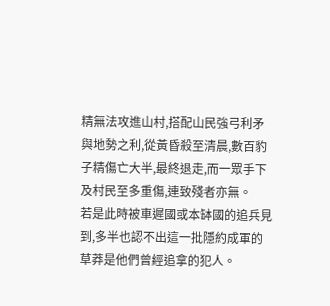精無法攻進山村,搭配山民強弓利矛與地勢之利,從黃昏殺至清晨,數百豹子精傷亡大半,最終退走,而一眾手下及村民至多重傷,連致殘者亦無。
若是此時被車遲國或本缽國的追兵見到,多半也認不出這一批隱約成軍的草莽是他們曾經追拿的犯人。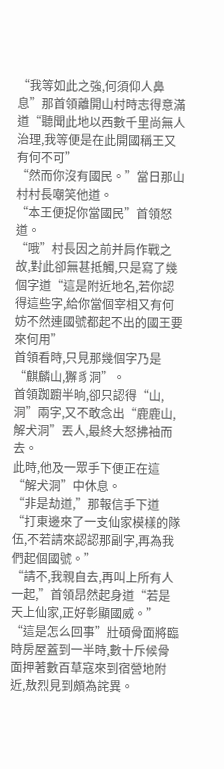“我等如此之強,何須仰人鼻息”那首領離開山村時志得意滿道“聽聞此地以西數千里尚無人治理,我等便是在此開國稱王又有何不可”
“然而你沒有國民。”當日那山村村長嘲笑他道。
“本王便捉你當國民”首領怒道。
“哦”村長因之前并肩作戰之故,對此卻無甚抵觸,只是寫了幾個字道“這是附近地名,若你認得這些字,給你當個宰相又有何妨不然連國號都起不出的國王要來何用”
首領看時,只見那幾個字乃是“麒麟山,獬豸洞”。
首領踟躕半晌,卻只認得“山,洞”兩字,又不敢念出“鹿鹿山,解犬洞”丟人,最終大怒拂袖而去。
此時,他及一眾手下便正在這“解犬洞”中休息。
“非是劫道,”那報信手下道“打東邊來了一支仙家模樣的隊伍,不若請來認認那副字,再為我們起個國號。”
“請不,我親自去,再叫上所有人一起,”首領昂然起身道“若是天上仙家,正好彰顯國威。”
“這是怎么回事”壯碩骨面將臨時房屋蓋到一半時,數十斥候骨面押著數百草寇來到宿營地附近,敖烈見到頗為詫異。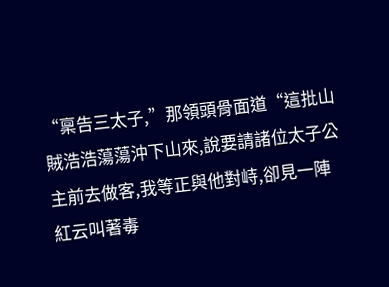“稟告三太子,”那領頭骨面道“這批山賊浩浩蕩蕩沖下山來,說要請諸位太子公主前去做客,我等正與他對峙,卻見一陣紅云叫著毒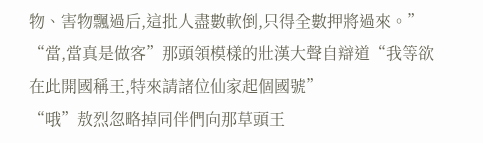物、害物飄過后,這批人盡數軟倒,只得全數押將過來。”
“當,當真是做客”那頭領模樣的壯漢大聲自辯道“我等欲在此開國稱王,特來請諸位仙家起個國號”
“哦”敖烈忽略掉同伴們向那草頭王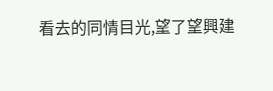看去的同情目光,望了望興建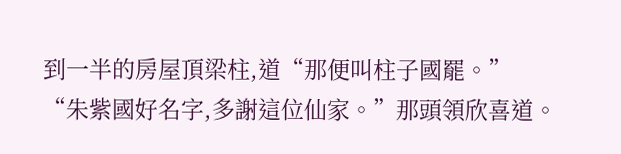到一半的房屋頂梁柱,道“那便叫柱子國罷。”
“朱紫國好名字,多謝這位仙家。”那頭領欣喜道。